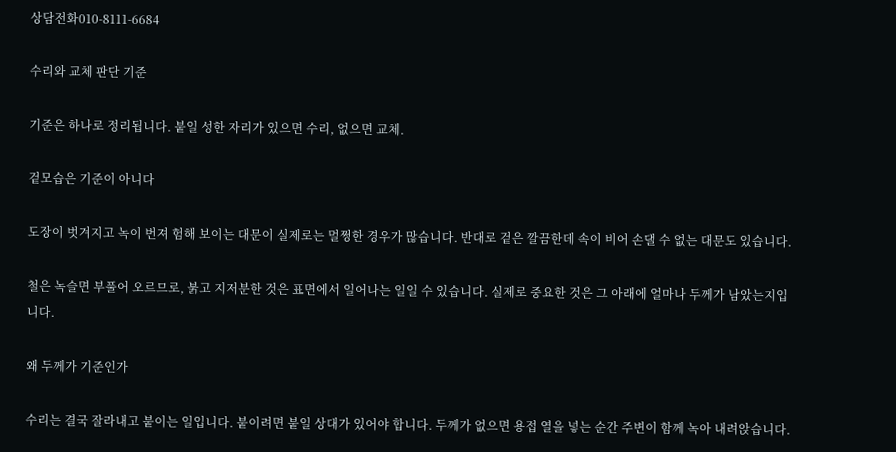상담전화010-8111-6684

수리와 교체 판단 기준

기준은 하나로 정리됩니다. 붙일 성한 자리가 있으면 수리, 없으면 교체.

겉모습은 기준이 아니다

도장이 벗겨지고 녹이 번져 험해 보이는 대문이 실제로는 멀쩡한 경우가 많습니다. 반대로 겉은 깔끔한데 속이 비어 손댈 수 없는 대문도 있습니다.

철은 녹슬면 부풀어 오르므로, 붉고 지저분한 것은 표면에서 일어나는 일일 수 있습니다. 실제로 중요한 것은 그 아래에 얼마나 두께가 남았는지입니다.

왜 두께가 기준인가

수리는 결국 잘라내고 붙이는 일입니다. 붙이려면 붙일 상대가 있어야 합니다. 두께가 없으면 용접 열을 넣는 순간 주변이 함께 녹아 내려앉습니다.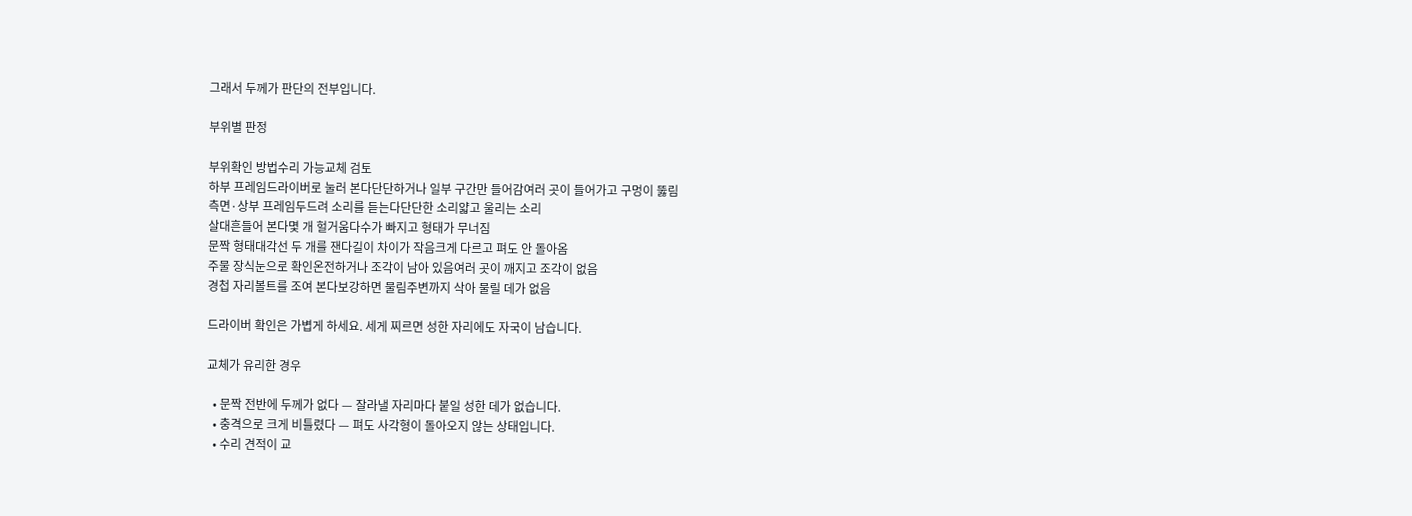그래서 두께가 판단의 전부입니다.

부위별 판정

부위확인 방법수리 가능교체 검토
하부 프레임드라이버로 눌러 본다단단하거나 일부 구간만 들어감여러 곳이 들어가고 구멍이 뚫림
측면·상부 프레임두드려 소리를 듣는다단단한 소리얇고 울리는 소리
살대흔들어 본다몇 개 헐거움다수가 빠지고 형태가 무너짐
문짝 형태대각선 두 개를 잰다길이 차이가 작음크게 다르고 펴도 안 돌아옴
주물 장식눈으로 확인온전하거나 조각이 남아 있음여러 곳이 깨지고 조각이 없음
경첩 자리볼트를 조여 본다보강하면 물림주변까지 삭아 물릴 데가 없음

드라이버 확인은 가볍게 하세요. 세게 찌르면 성한 자리에도 자국이 남습니다.

교체가 유리한 경우

  • 문짝 전반에 두께가 없다 — 잘라낼 자리마다 붙일 성한 데가 없습니다.
  • 충격으로 크게 비틀렸다 — 펴도 사각형이 돌아오지 않는 상태입니다.
  • 수리 견적이 교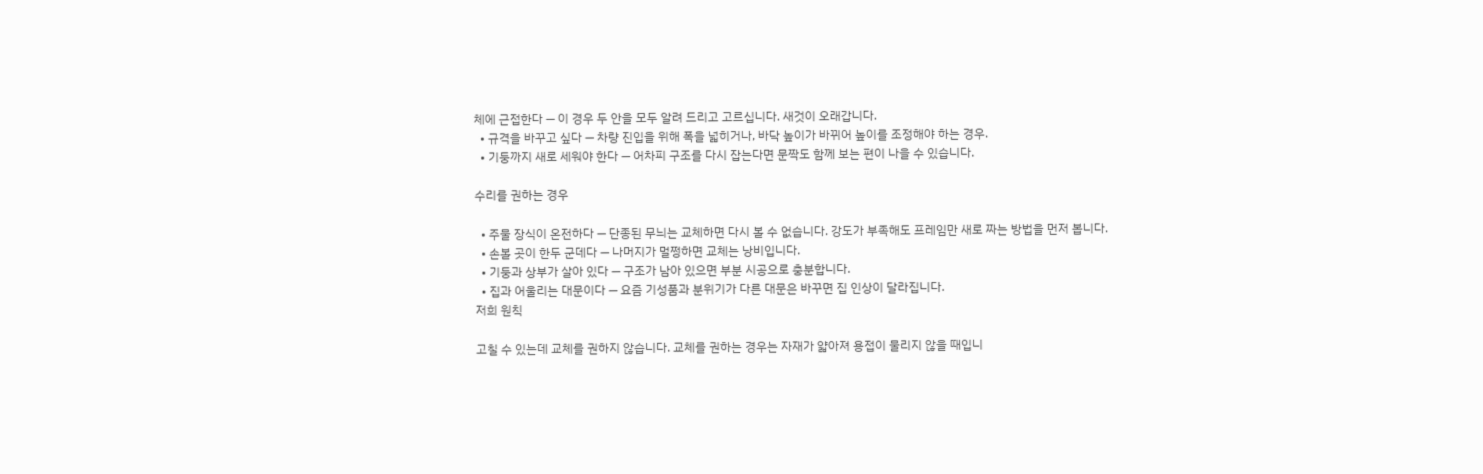체에 근접한다 — 이 경우 두 안을 모두 알려 드리고 고르십니다. 새것이 오래갑니다.
  • 규격을 바꾸고 싶다 — 차량 진입을 위해 폭을 넓히거나, 바닥 높이가 바뀌어 높이를 조정해야 하는 경우.
  • 기둥까지 새로 세워야 한다 — 어차피 구조를 다시 잡는다면 문짝도 함께 보는 편이 나을 수 있습니다.

수리를 권하는 경우

  • 주물 장식이 온전하다 — 단종된 무늬는 교체하면 다시 볼 수 없습니다. 강도가 부족해도 프레임만 새로 짜는 방법을 먼저 봅니다.
  • 손볼 곳이 한두 군데다 — 나머지가 멀쩡하면 교체는 낭비입니다.
  • 기둥과 상부가 살아 있다 — 구조가 남아 있으면 부분 시공으로 충분합니다.
  • 집과 어울리는 대문이다 — 요즘 기성품과 분위기가 다른 대문은 바꾸면 집 인상이 달라집니다.
저희 원칙

고칠 수 있는데 교체를 권하지 않습니다. 교체를 권하는 경우는 자재가 얇아져 용접이 물리지 않을 때입니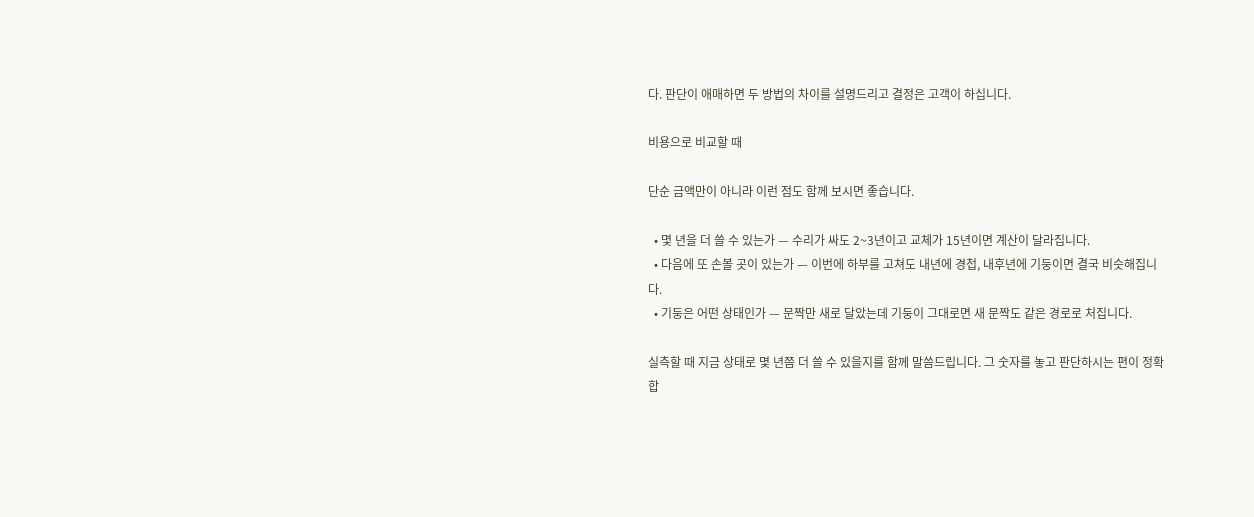다. 판단이 애매하면 두 방법의 차이를 설명드리고 결정은 고객이 하십니다.

비용으로 비교할 때

단순 금액만이 아니라 이런 점도 함께 보시면 좋습니다.

  • 몇 년을 더 쓸 수 있는가 — 수리가 싸도 2~3년이고 교체가 15년이면 계산이 달라집니다.
  • 다음에 또 손볼 곳이 있는가 — 이번에 하부를 고쳐도 내년에 경첩, 내후년에 기둥이면 결국 비슷해집니다.
  • 기둥은 어떤 상태인가 — 문짝만 새로 달았는데 기둥이 그대로면 새 문짝도 같은 경로로 처집니다.

실측할 때 지금 상태로 몇 년쯤 더 쓸 수 있을지를 함께 말씀드립니다. 그 숫자를 놓고 판단하시는 편이 정확합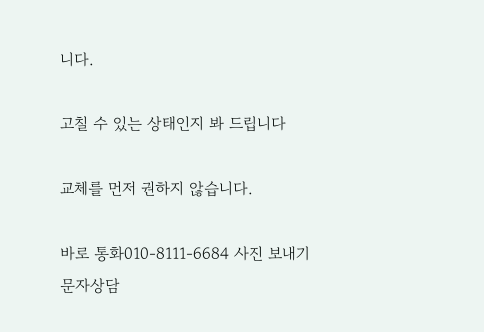니다.

고칠 수 있는 상태인지 봐 드립니다

교체를 먼저 권하지 않습니다.

바로 통화010-8111-6684 사진 보내기문자상담